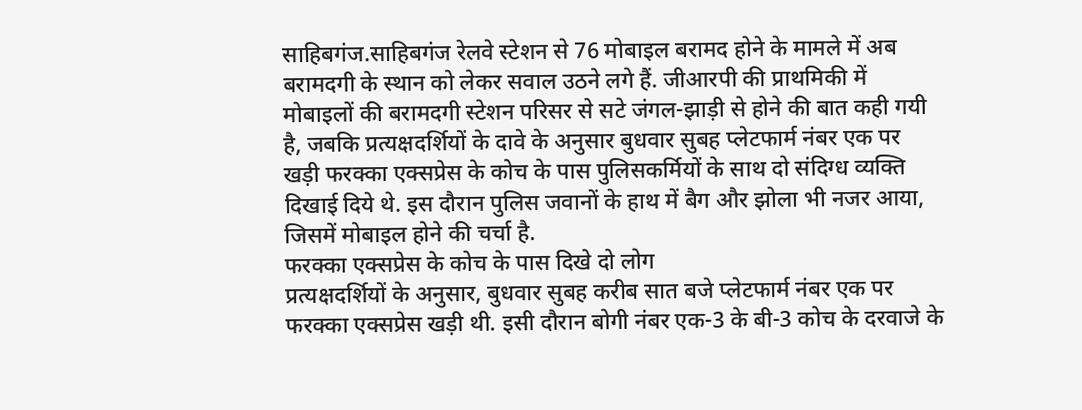साहिबगंज.साहिबगंज रेलवे स्टेशन से 76 मोबाइल बरामद होने के मामले में अब बरामदगी के स्थान को लेकर सवाल उठने लगे हैं. जीआरपी की प्राथमिकी में मोबाइलों की बरामदगी स्टेशन परिसर से सटे जंगल-झाड़ी से होने की बात कही गयी है, जबकि प्रत्यक्षदर्शियों के दावे के अनुसार बुधवार सुबह प्लेटफार्म नंबर एक पर खड़ी फरक्का एक्सप्रेस के कोच के पास पुलिसकर्मियों के साथ दो संदिग्ध व्यक्ति दिखाई दिये थे. इस दौरान पुलिस जवानों के हाथ में बैग और झोला भी नजर आया, जिसमें मोबाइल होने की चर्चा है.
फरक्का एक्सप्रेस के कोच के पास दिखे दो लोग
प्रत्यक्षदर्शियों के अनुसार, बुधवार सुबह करीब सात बजे प्लेटफार्म नंबर एक पर फरक्का एक्सप्रेस खड़ी थी. इसी दौरान बोगी नंबर एक-3 के बी-3 कोच के दरवाजे के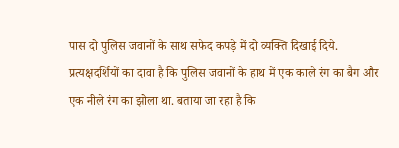पास दो पुलिस जवानों के साथ सफेद कपड़े में दो व्यक्ति दिखाई दिये.
प्रत्यक्षदर्शियों का दावा है कि पुलिस जवानों के हाथ में एक काले रंग का बैग और एक नीले रंग का झोला था. बताया जा रहा है कि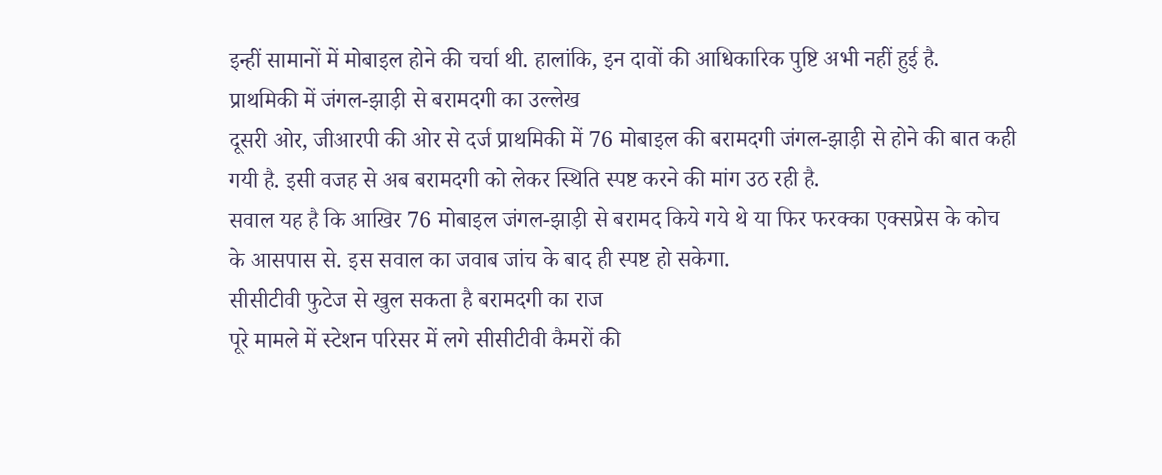इन्हीं सामानों में मोबाइल होने की चर्चा थी. हालांकि, इन दावों की आधिकारिक पुष्टि अभी नहीं हुई है.
प्राथमिकी में जंगल-झाड़ी से बरामदगी का उल्लेख
दूसरी ओर, जीआरपी की ओर से दर्ज प्राथमिकी में 76 मोबाइल की बरामदगी जंगल-झाड़ी से होने की बात कही गयी है. इसी वजह से अब बरामदगी को लेकर स्थिति स्पष्ट करने की मांग उठ रही है.
सवाल यह है कि आखिर 76 मोबाइल जंगल-झाड़ी से बरामद किये गये थे या फिर फरक्का एक्सप्रेस के कोच के आसपास से. इस सवाल का जवाब जांच के बाद ही स्पष्ट हो सकेगा.
सीसीटीवी फुटेज से खुल सकता है बरामदगी का राज
पूरे मामले में स्टेशन परिसर में लगे सीसीटीवी कैमरों की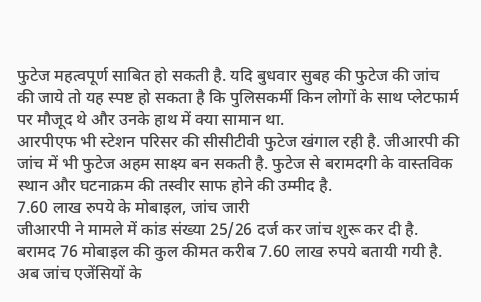फुटेज महत्वपूर्ण साबित हो सकती है. यदि बुधवार सुबह की फुटेज की जांच की जाये तो यह स्पष्ट हो सकता है कि पुलिसकर्मी किन लोगों के साथ प्लेटफार्म पर मौजूद थे और उनके हाथ में क्या सामान था.
आरपीएफ भी स्टेशन परिसर की सीसीटीवी फुटेज खंगाल रही है. जीआरपी की जांच में भी फुटेज अहम साक्ष्य बन सकती है. फुटेज से बरामदगी के वास्तविक स्थान और घटनाक्रम की तस्वीर साफ होने की उम्मीद है.
7.60 लाख रुपये के मोबाइल, जांच जारी
जीआरपी ने मामले में कांड संख्या 25/26 दर्ज कर जांच शुरू कर दी है. बरामद 76 मोबाइल की कुल कीमत करीब 7.60 लाख रुपये बतायी गयी है.
अब जांच एजेंसियों के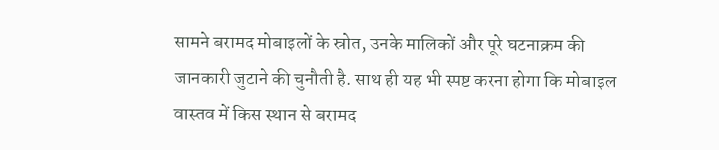सामने बरामद मोबाइलों के स्रोत, उनके मालिकों और पूरे घटनाक्रम की जानकारी जुटाने की चुनौती है. साथ ही यह भी स्पष्ट करना होगा कि मोबाइल वास्तव में किस स्थान से बरामद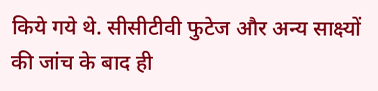किये गये थे. सीसीटीवी फुटेज और अन्य साक्ष्यों की जांच के बाद ही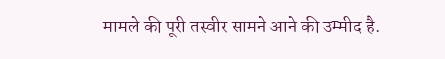मामले की पूरी तस्वीर सामने आने की उम्मीद है.